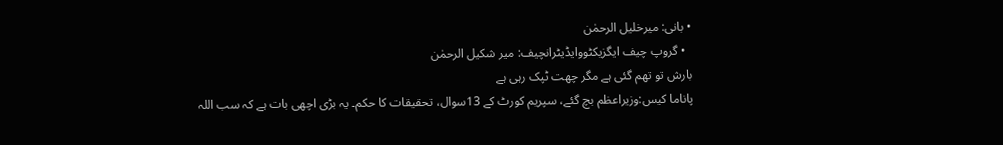• بانی: میرخلیل الرحمٰن
  • گروپ چیف ایگزیکٹووایڈیٹرانچیف: میر شکیل الرحمٰن
بارش تو تھم گئی ہے مگر چھت ٹپک رہی ہے
پاناما کیس:وزیراعظم بچ گئے، سپریم کورٹ کے 13سوال، تحقیقات کا حکم۔ یہ بڑی اچھی بات ہے کہ سب اللہ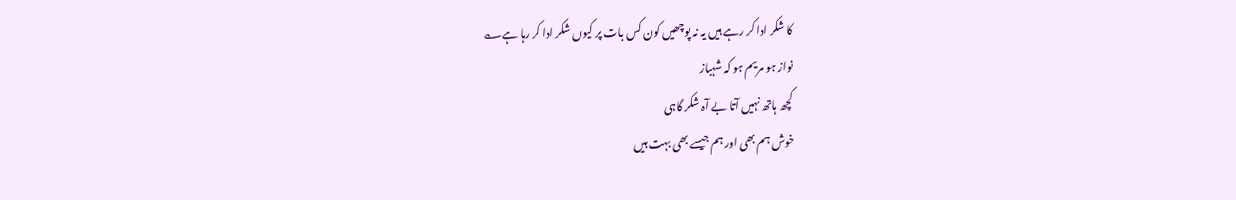کا شکر ادا کر رہے ہیں یہ نہ پوچھیں کون کس بات پر کیوں شکر ادا کر رہا ہے؎
نواز ہو مریم ہو کہ شہباز
کچھ ہاتھ نہیں آتا بے آہ شکر گاہی
خوش ہم بھی اور ہم جیسے بھی بہت ہیں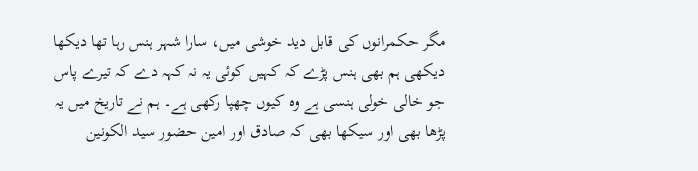مگر حکمرانوں کی قابل دید خوشی میں، سارا شہر ہنس رہا تھا دیکھا دیکھی ہم بھی ہنس پڑے کہ کہیں کوئی یہ نہ کہہ دے کہ تیرے پاس جو خالی خولی ہنسی ہے وہ کیوں چھپا رکھی ہے۔ ہم نے تاریخ میں یہ پڑھا بھی اور سیکھا بھی کہ صادق اور امین حضور سید الکونین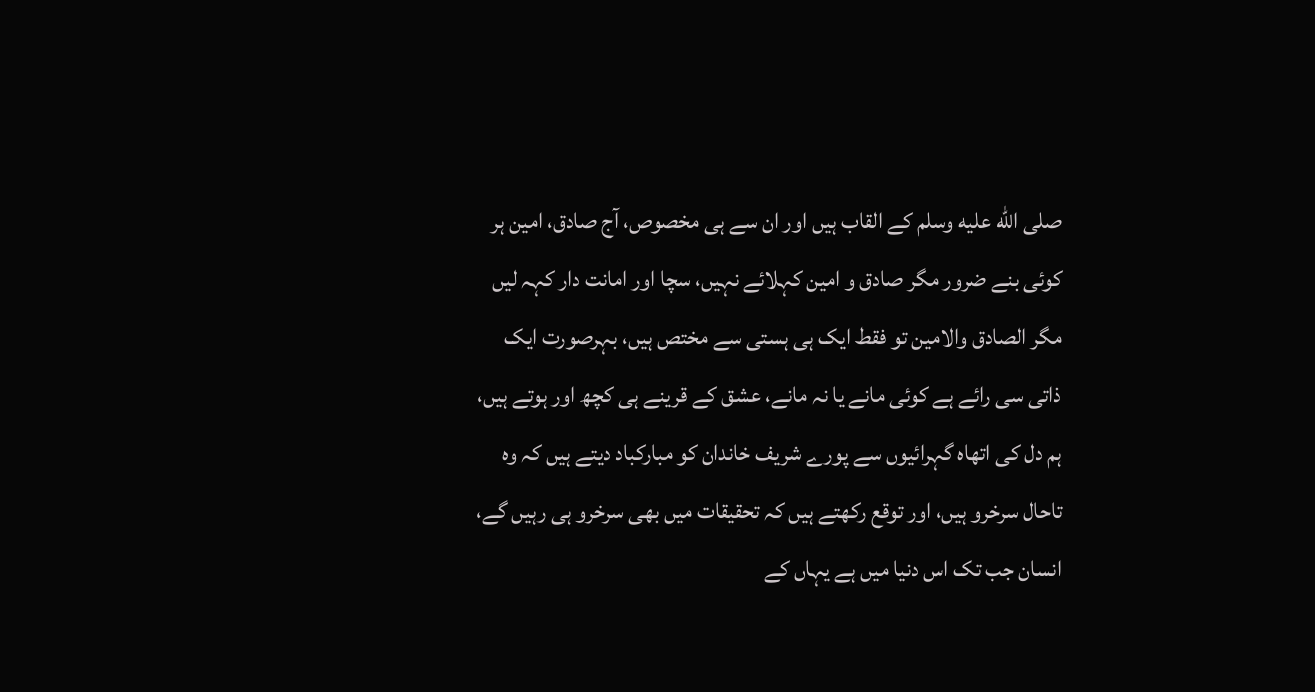صلى الله عليه وسلم کے القاب ہیں اور ان سے ہی مخصوص، آج صادق، امین ہر کوئی بنے ضرور مگر صادق و امین کہلائے نہیں، سچا اور امانت دار کہہ لیں مگر الصادق والامین تو فقط ایک ہی ہستی سے مختص ہیں، بہرصورت ایک ذاتی سی رائے ہے کوئی مانے یا نہ مانے، عشق کے قرینے ہی کچھ اور ہوتے ہیں، ہم دل کی اتھاہ گہرائیوں سے پورے شریف خاندان کو مبارکباد دیتے ہیں کہ وہ تاحال سرخرو ہیں، اور توقع رکھتے ہیں کہ تحقیقات میں بھی سرخرو ہی رہیں گے، انسان جب تک اس دنیا میں ہے یہاں کے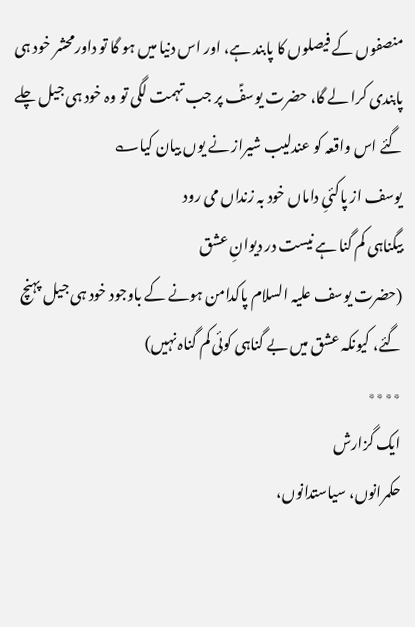منصفوں کے فیصلوں کا پابند ہے، اور اس دنیا میں ہو گا تو داورمحشر خود ہی پابندی کرا لے گا، حضرت یوسفؑ پر جب تہمت لگی تو وہ خود ہی جیل چلے گئے اس واقعہ کو عندلیب شیراز نے یوں بیان کیا؎
یوسف از پاکئیِ داماں خود بہ زنداں می رود
بیگناہی کم گنا ہے نیست در دیوانِ عشق
(حضرت یوسف علیہ السلام پاکدامن ہونے کے باوجود خود ہی جیل پہنچ گئے، کیونکہ عشق میں بے گناہی کوئی کم گناہ نہیں)
٭٭٭٭
ایک گزارش
حکمرانوں، سیاستدانوں،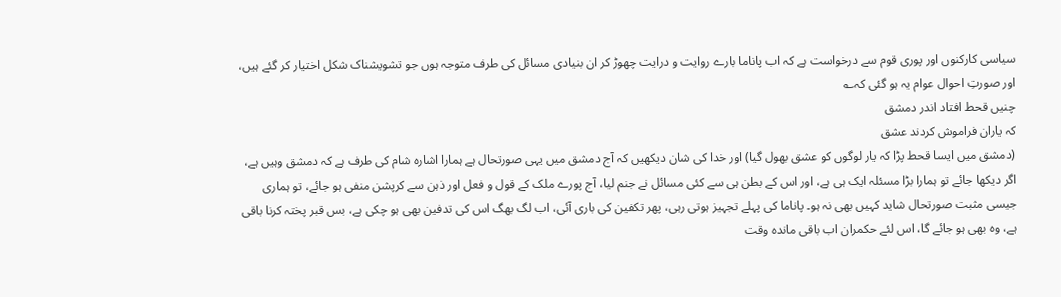سیاسی کارکنوں اور پوری قوم سے درخواست ہے کہ اب پاناما بارے روایت و درایت چھوڑ کر ان بنیادی مسائل کی طرف متوجہ ہوں جو تشویشناک شکل اختیار کر گئے ہیں، اور صورتِ احوال عوام یہ ہو گئی کہ؎
چنیں قحط افتاد اندر دمشق
کہ یاران فراموش کردند عشق
(دمشق میں ایسا قحط پڑا کہ یار لوگوں کو عشق بھول گیا) اور خدا کی شان دیکھیں کہ آج دمشق میں یہی صورتحال ہے ہمارا اشارہ شام کی طرف ہے کہ دمشق وہیں ہے، اگر دیکھا جائے تو ہمارا بڑا مسئلہ ایک ہی ہے، اور اس کے بطن ہی سے کئی مسائل نے جنم لیا، آج پورے ملک کے قول و فعل اور ذہن سے کرپشن منفی ہو جائے، تو ہماری جیسی مثبت صورتحال شاید کہیں بھی نہ ہو۔ پاناما کی پہلے تجہیز ہوتی رہی، پھر تکفین کی باری آئی، اب لگ بھگ اس کی تدفین بھی ہو چکی ہے، بس قبر پختہ کرنا باقی ہے، وہ بھی ہو جائے گا، اس لئے حکمران اب باقی ماندہ وقت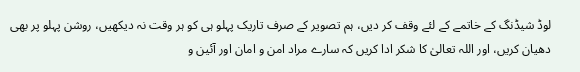لوڈ شیڈنگ کے خاتمے کے لئے وقف کر دیں، ہم تصویر کے صرف تاریک پہلو ہی کو ہر وقت نہ دیکھیں، روشن پہلو پر بھی دھیان کریں، اور اللہ تعالیٰ کا شکر ادا کریں کہ سارے مراد امن و امان اور آئین و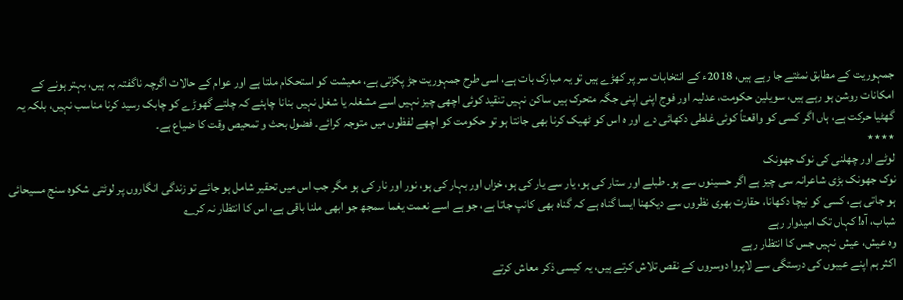جمہوریت کے مطابق نمٹتے جا رہے ہیں، 2018ء کے انتخابات سر پر کھڑے ہیں تو یہ مبارک بات ہے، اسی طرح جمہوریت جڑ پکڑتی ہے، معیشت کو استحکام ملتا ہے اور عوام کے حالات اگرچہ ناگفتہ بہ ہیں، بہتر ہونے کے امکانات روشن ہو رہے ہیں، سویلین حکومت، عدلیہ اور فوج اپنی اپنی جگہ متحرک ہیں ساکن نہیں تنقید کوئی اچھی چیز نہیں اسے مشغلہ یا شغل نہیں بنانا چاہئے کہ چلتے گھوڑے کو چابک رسید کرنا مناسب نہیں، بلکہ یہ گھٹیا حرکت ہے، ہاں اگر کسی کو واقعتاً کوئی غلطی دکھائی دے اور ہ اس کو ٹھیک کرنا بھی جانتا ہو تو حکومت کو اچھے لفظوں میں متوجہ کرائے۔ فضول بحث و تمحیص وقت کا ضیاع ہے۔
٭٭٭٭
لوٹے اور چھلنی کی نوک جھونک
نوک جھونک بڑی شاعرانہ سی چیز ہے اگر حسینوں سے ہو۔ طبلے اور ستار کی ہو، یار سے یار کی ہو، خزاں اور بہار کی ہو، نور اور نار کی ہو مگر جب اس میں تحقیر شامل ہو جائے تو زندگی انگاروں پر لوٹتی شکوہ سنج مسیحائی ہو جاتی ہے، کسی کو نیچا دکھانا، حقارت بھری نظروں سے دیکھنا ایسا گناہ ہے کہ گناہ بھی کانپ جاتا ہے، جو ہے اسے نعمت یغما سمجھ جو ابھی ملنا باقی ہے، اس کا انتظار نہ کر؎
شباب، آہ! کہاں تک امیدوار رہے
وہ عیش، عیش نہیں جس کا انتظار رہے
اکثر ہم اپنے عیبوں کی درستگی سے لاپروا دوسروں کے نقص تلاش کرتے ہیں، یہ کیسی ذکر معاش کرتے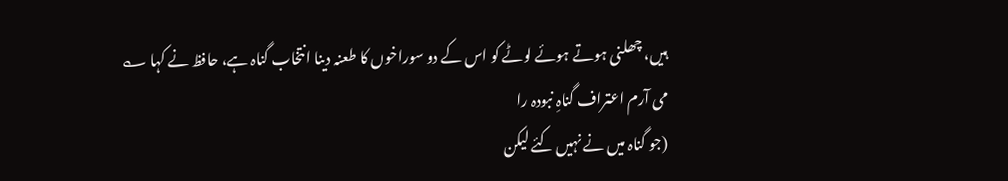ہیں، چھلنی ہوتے ہوئے لوٹے کو اس کے دو سوراخوں کا طعنہ دینا انتخاب گناہ ہے، حافظ نے کہا ؎
می آرم اعتراف گناہِ نبودہ را
(جو گناہ میں نے نہیں کئے لیکن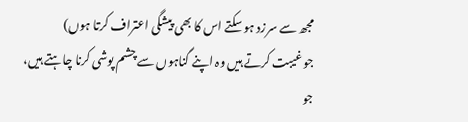مجھ سے سرزد ہو سکتے اس کا بھی پیشگی اعتراف کرتا ہوں)
جو غیبت کرتے ہیں وہ اپنے گناہوں سے چشم پوشی کرنا چاہتے ہیں، جو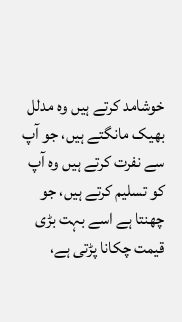خوشامد کرتے ہیں وہ مدلل بھیک مانگتے ہیں، جو آپ سے نفرت کرتے ہیں وہ آپ کو تسلیم کرتے ہیں، جو چھنتا ہے اسے بہت بڑی قیمت چکانا پڑتی ہے،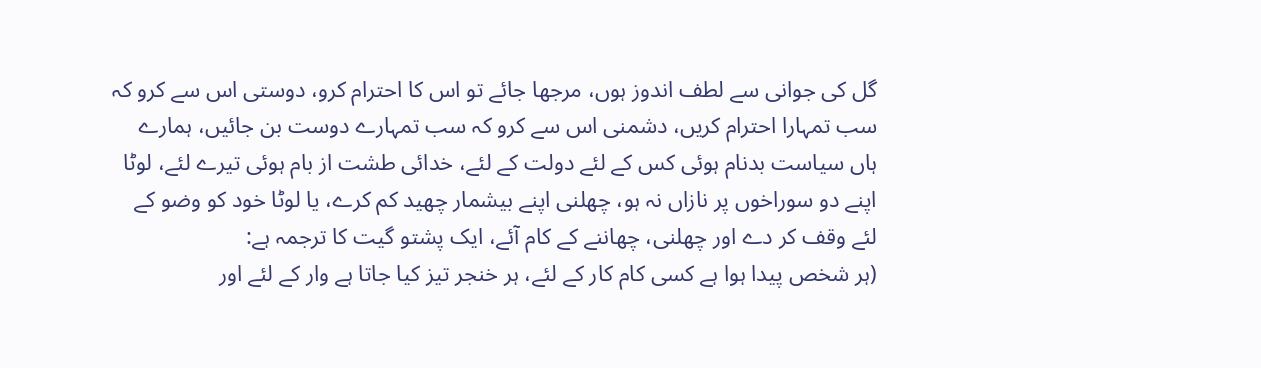گل کی جوانی سے لطف اندوز ہوں، مرجھا جائے تو اس کا احترام کرو، دوستی اس سے کرو کہ سب تمہارا احترام کریں، دشمنی اس سے کرو کہ سب تمہارے دوست بن جائیں، ہمارے ہاں سیاست بدنام ہوئی کس کے لئے دولت کے لئے، خدائی طشت از بام ہوئی تیرے لئے، لوٹا اپنے دو سوراخوں پر نازاں نہ ہو، چھلنی اپنے بیشمار چھید کم کرے، یا لوٹا خود کو وضو کے لئے وقف کر دے اور چھلنی، چھاننے کے کام آئے، ایک پشتو گیت کا ترجمہ ہے:
(ہر شخص پیدا ہوا ہے کسی کام کار کے لئے، ہر خنجر تیز کیا جاتا ہے وار کے لئے اور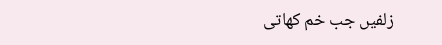زلفیں جب خم کھاتی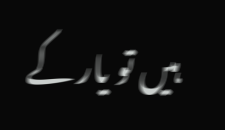ہیں تو یار کے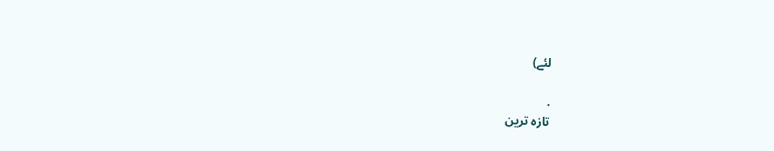لئے)

.
تازہ ترین